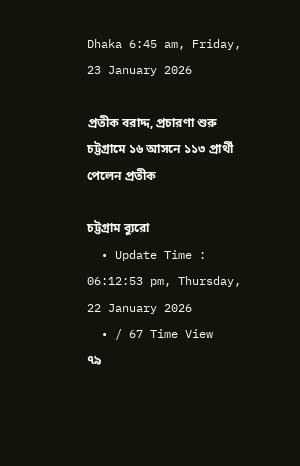Dhaka 6:45 am, Friday, 23 January 2026

প্রতীক বরাদ্দ, প্রচারণা শুরু চট্টগ্রামে ১৬ আসনে ১১৩ প্রার্থী পেলেন প্রতীক

চট্টগ্রাম ব্যুরো
  • Update Time : 06:12:53 pm, Thursday, 22 January 2026
  • / 67 Time View
৭৯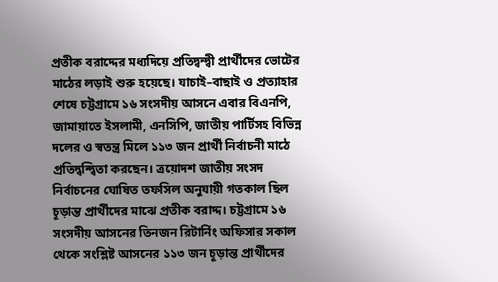প্রতীক বরাদ্দের মধ্যদিয়ে প্রতিদ্বন্দ্বী প্রার্থীদের ভোটের মাঠের লড়াই শুরু হয়েছে। যাচাই–বাছাই ও প্রত্যাহার শেষে চট্টগ্রামে ১৬ সংসদীয় আসনে এবার বিএনপি, জামায়াতে ইসলামী, এনসিপি, জাতীয় পার্টিসহ বিভিন্ন দলের ও স্বতন্ত্র মিলে ১১৩ জন প্রার্থী নির্বাচনী মাঠে প্রতিদ্বন্দ্বিতা করছেন। ত্রয়োদশ জাতীয় সংসদ নির্বাচনের ঘোষিত তফসিল অনুযায়ী গতকাল ছিল চূড়ান্ত প্রার্থীদের মাঝে প্রতীক বরাদ্দ। চট্টগ্রামে ১৬ সংসদীয় আসনের তিনজন রিটার্নিং অফিসার সকাল থেকে সংশ্লিষ্ট আসনের ১১৩ জন চূড়ান্ত প্রার্থীদের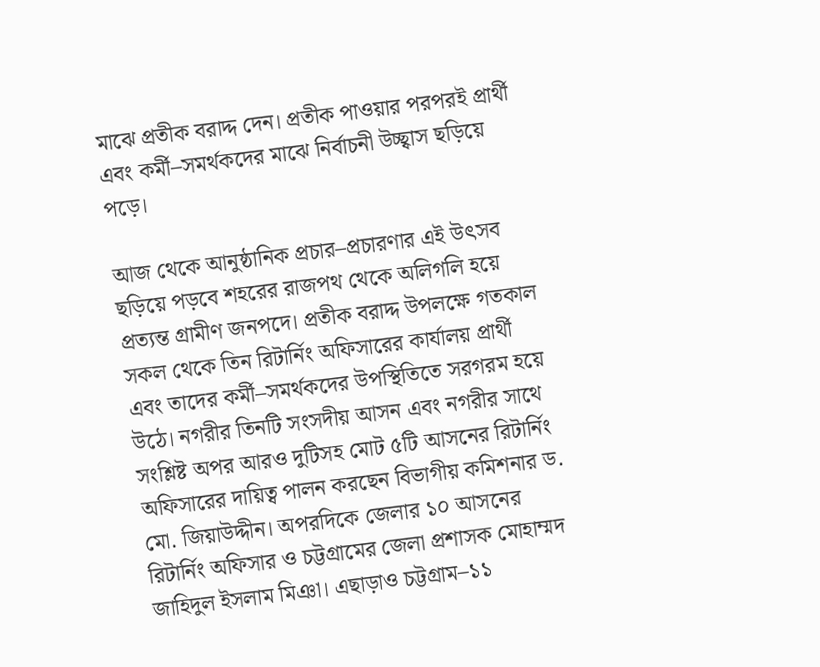মাঝে প্রতীক বরাদ্দ দেন। প্রতীক পাওয়ার পরপরই প্রার্থী এবং কর্মী–সমর্থকদের মাঝে নির্বাচনী উচ্ছ্বাস ছড়িয়ে পড়ে।

আজ থেকে আনুষ্ঠানিক প্রচার–প্রচারণার এই উৎসব ছড়িয়ে পড়বে শহরের রাজপথ থেকে অলিগলি হয়ে প্রত্যন্ত গ্রামীণ জনপদে। প্রতীক বরাদ্দ উপলক্ষে গতকাল সকল থেকে তিন রিটার্নিং অফিসারের কার্যালয় প্রার্থী এবং তাদের কর্মী–সমর্থকদের উপস্থিতিতে সরগরম হয়ে উঠে। নগরীর তিনটি সংসদীয় আসন এবং নগরীর সাথে সংশ্লিষ্ট অপর আরও দুটিসহ মোট ৫টি আসনের রিটার্নিং অফিসারের দায়িত্ব পালন করছেন বিভাগীয় কমিশনার ড. মো. জিয়াউদ্দীন। অপরদিকে জেলার ১০ আসনের রিটার্নিং অফিসার ও চট্টগ্রামের জেলা প্রশাসক মোহাম্মদ জাহিদুল ইসলাম মিঞা। এছাড়াও চট্টগ্রাম–১১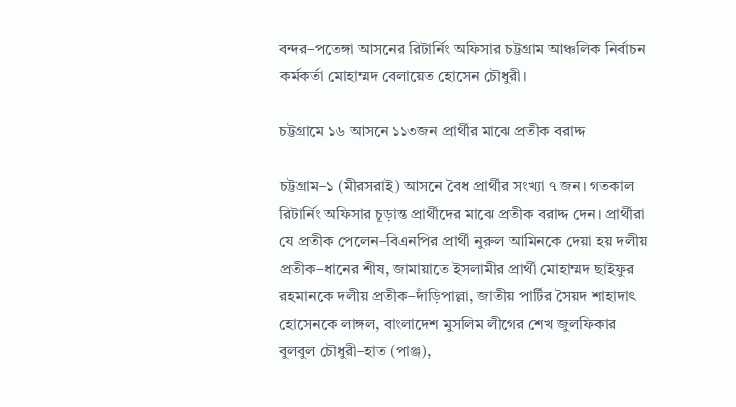বন্দর–পতেঙ্গা আসনের রিটার্নিং অফিসার চট্টগ্রাম আঞ্চলিক নির্বাচন কর্মকর্তা মোহাম্মদ বেলায়েত হোসেন চৌধুরী।

চট্টগ্রামে ১৬ আসনে ১১৩জন প্রার্থীর মাঝে প্রতীক বরাদ্দ

চট্টগ্রাম–১ (মীরসরাই) আসনে বৈধ প্রার্থীর সংখ্যা ৭ জন। গতকাল রিটার্নিং অফিসার চূড়ান্ত প্রার্থীদের মাঝে প্রতীক বরাদ্দ দেন। প্রার্থীরা যে প্রতীক পেলেন–বিএনপির প্রার্থী নুরুল আমিনকে দেয়া হয় দলীয় প্রতীক–ধানের শীষ, জামায়াতে ইসলামীর প্রার্থী মোহাম্মদ ছাইফুর রহমানকে দলীয় প্রতীক–দাঁড়িপাল্লা, জাতীয় পার্টির সৈয়দ শাহাদাৎ হোসেনকে লাঙ্গল, বাংলাদেশ মুসলিম লীগের শেখ জুলফিকার বুলবুল চৌধুরী–হাত (পাঞ্জ),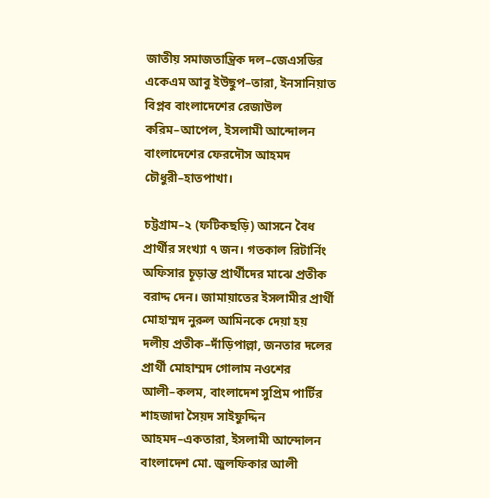জাতীয় সমাজতান্ত্রিক দল–জেএসডির একেএম আবু ইউছুপ–তারা, ইনসানিয়াত বিপ্লব বাংলাদেশের রেজাউল করিম–আপেল, ইসলামী আন্দোলন বাংলাদেশের ফেরদৌস আহমদ চৌধুরী–হাতপাখা।

চট্টগ্রাম–২ (ফটিকছড়ি) আসনে বৈধ প্রার্থীর সংখ্যা ৭ জন। গতকাল রিটার্নিং অফিসার চূড়ান্ত প্রার্থীদের মাঝে প্রতীক বরাদ্দ দেন। জামায়াতের ইসলামীর প্রার্থী মোহাম্মদ নুরুল আমিনকে দেয়া হয় দলীয় প্রতীক–দাঁড়িপাল্লা, জনতার দলের প্রার্থী মোহাম্মদ গোলাম নওশের আলী–কলম, বাংলাদেশ সুপ্রিম পার্টির শাহজাদা সৈয়দ সাইফুদ্দিন আহমদ–একতারা, ইসলামী আন্দোলন বাংলাদেশ মো. জুলফিকার আলী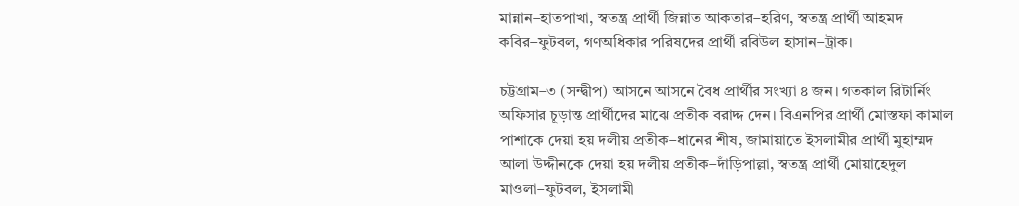মান্নান–হাতপাখা, স্বতন্ত্র প্রার্থী জিন্নাত আকতার–হরিণ, স্বতন্ত্র প্রার্থী আহমদ কবির–ফুটবল, গণঅধিকার পরিষদের প্রার্থী রবিউল হাসান–ট্রাক।

চট্টগ্রাম–৩ (সন্দ্বীপ) আসনে আসনে বৈধ প্রার্থীর সংখ্যা ৪ জন। গতকাল রিটার্নিং অফিসার চূড়ান্ত প্রার্থীদের মাঝে প্রতীক বরাদ্দ দেন। বিএনপির প্রার্থী মোস্তফা কামাল পাশাকে দেয়া হয় দলীয় প্রতীক–ধানের শীষ, জামায়াতে ইসলামীর প্রার্থী মুহাম্মদ আলা উদ্দীনকে দেয়া হয় দলীয় প্রতীক–দাঁড়িপাল্লা, স্বতন্ত্র প্রার্থী মোয়াহেদুল মাওলা–ফুটবল, ইসলামী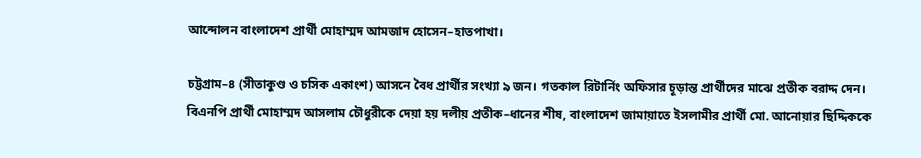আন্দোলন বাংলাদেশ প্রার্থী মোহাম্মদ আমজাদ হোসেন–হাতপাখা।

চট্টগ্রাম–৪ (সীতাকুণ্ড ও চসিক একাংশ) আসনে বৈধ প্রার্থীর সংখ্যা ৯ জন। গতকাল রিটার্নিং অফিসার চূড়ান্ত প্রার্থীদের মাঝে প্রতীক বরাদ্দ দেন। বিএনপি প্রার্থী মোহাম্মদ আসলাম চৌধুরীকে দেয়া হয় দলীয় প্রতীক–ধানের শীষ, বাংলাদেশ জামায়াতে ইসলামীর প্রার্থী মো. আনোয়ার ছিদ্দিককে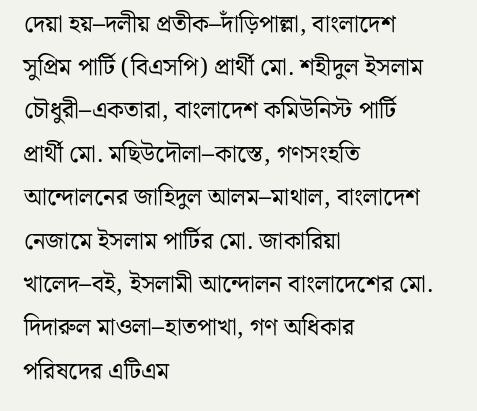দেয়া হয়–দলীয় প্রতীক–দাঁড়িপাল্লা, বাংলাদেশ সুপ্রিম পার্টি (বিএসপি) প্রার্থী মো. শহীদুল ইসলাম চৌধুরী–একতারা, বাংলাদেশ কমিউনিস্ট পার্টি প্রার্থী মো. মছিউদৌলা–কাস্তে, গণসংহতি আন্দোলনের জাহিদুল আলম–মাথাল, বাংলাদেশ নেজামে ইসলাম পার্টির মো. জাকারিয়া খালেদ–বই, ইসলামী আন্দোলন বাংলাদেশের মো. দিদারুল মাওলা–হাতপাখা, গণ অধিকার পরিষদের এটিএম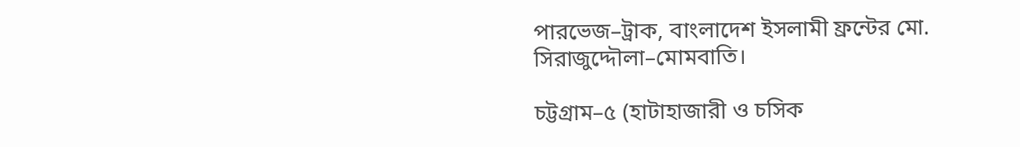পারভেজ–ট্রাক, বাংলাদেশ ইসলামী ফ্রন্টের মো. সিরাজুদ্দৌলা–মোমবাতি।

চট্টগ্রাম–৫ (হাটাহাজারী ও চসিক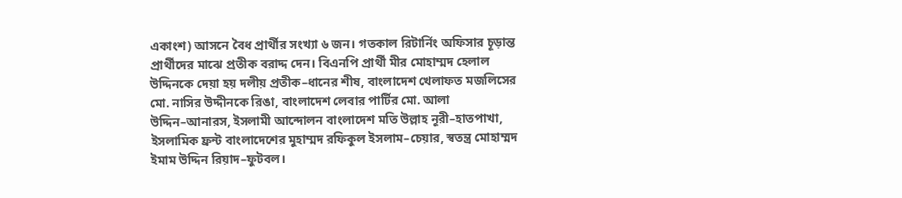একাংশ) আসনে বৈধ প্রার্থীর সংখ্যা ৬ জন। গতকাল রিটার্নিং অফিসার চূড়ান্ত প্রার্থীদের মাঝে প্রতীক বরাদ্দ দেন। বিএনপি প্রার্থী মীর মোহাম্মদ হেলাল উদ্দিনকে দেয়া হয় দলীয় প্রতীক–ধানের শীষ, বাংলাদেশ খেলাফত মজলিসের মো. নাসির উদ্দীনকে রিঙা, বাংলাদেশ লেবার পার্টির মো. আলা উদ্দিন–আনারস, ইসলামী আন্দোলন বাংলাদেশ মতি উল্লাহ নূরী–হাতপাখা, ইসলামিক ফ্রন্ট বাংলাদেশের মুহাম্মদ রফিকুল ইসলাম–চেয়ার, স্বতন্ত্র মোহাম্মদ ইমাম উদ্দিন রিয়াদ–ফুটবল।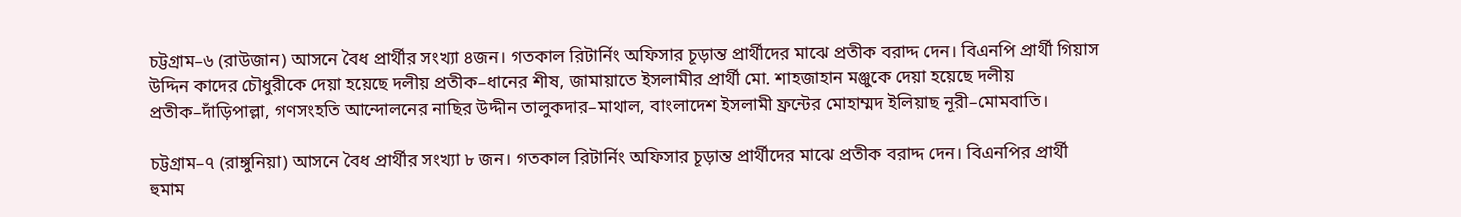চট্টগ্রাম–৬ (রাউজান) আসনে বৈধ প্রার্থীর সংখ্যা ৪জন। গতকাল রিটার্নিং অফিসার চূড়ান্ত প্রার্থীদের মাঝে প্রতীক বরাদ্দ দেন। বিএনপি প্রার্থী গিয়াস উদ্দিন কাদের চৌধুরীকে দেয়া হয়েছে দলীয় প্রতীক–ধানের শীষ, জামায়াতে ইসলামীর প্রার্থী মো. শাহজাহান মঞ্জুকে দেয়া হয়েছে দলীয় প্রতীক–দাঁড়িপাল্লা, গণসংহতি আন্দোলনের নাছির উদ্দীন তালুকদার–মাথাল, বাংলাদেশ ইসলামী ফ্রন্টের মোহাম্মদ ইলিয়াছ নূরী–মোমবাতি।

চট্টগ্রাম–৭ (রাঙ্গুনিয়া) আসনে বৈধ প্রার্থীর সংখ্যা ৮ জন। গতকাল রিটার্নিং অফিসার চূড়ান্ত প্রার্থীদের মাঝে প্রতীক বরাদ্দ দেন। বিএনপির প্রার্থী হুমাম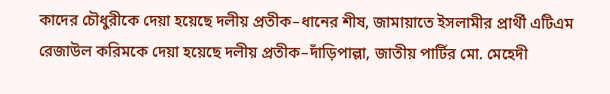কাদের চৌধুরীকে দেয়া হয়েছে দলীয় প্রতীক–ধানের শীষ, জামায়াতে ইসলামীর প্রার্থী এটিএম রেজাউল করিমকে দেয়া হয়েছে দলীয় প্রতীক–দাঁড়িপাল্লা, জাতীয় পার্টির মো. মেহেদী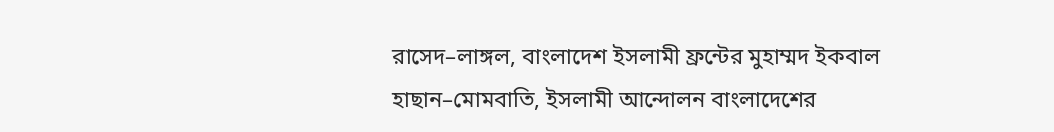রাসেদ–লাঙ্গল, বাংলাদেশ ইসলামী ফ্রন্টের মুহাম্মদ ইকবাল হাছান–মোমবাতি, ইসলামী আন্দোলন বাংলাদেশের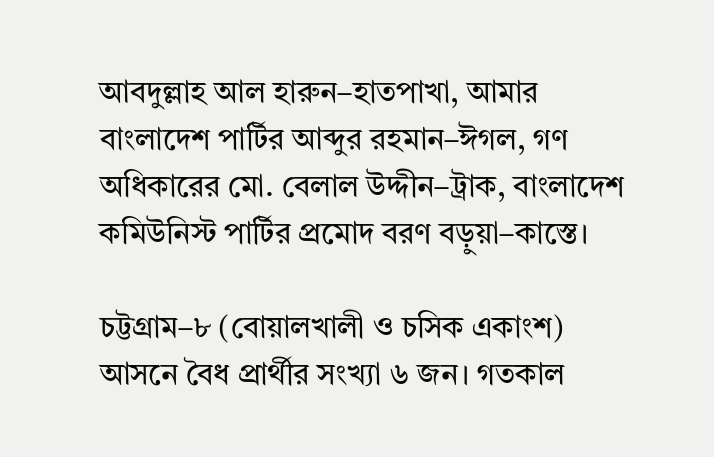আবদুল্লাহ আল হারুন–হাতপাখা, আমার বাংলাদেশ পার্টির আব্দুর রহমান–ঈগল, গণ অধিকারের মো. বেলাল উদ্দীন–ট্রাক, বাংলাদেশ কমিউনিস্ট পার্টির প্রমোদ বরণ বড়ুয়া–কাস্তে।

চট্টগ্রাম–৮ (বোয়ালখালী ও চসিক একাংশ) আসনে বৈধ প্রার্থীর সংখ্যা ৬ জন। গতকাল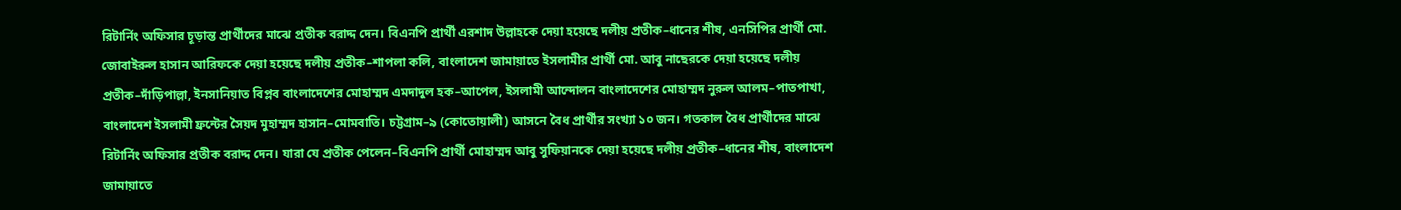রিটার্নিং অফিসার চূড়ান্ত প্রার্থীদের মাঝে প্রতীক বরাদ্দ দেন। বিএনপি প্রার্থী এরশাদ উল্লাহকে দেয়া হয়েছে দলীয় প্রতীক–ধানের শীষ, এনসিপির প্রার্থী মো. জোবাইরুল হাসান আরিফকে দেয়া হয়েছে দলীয় প্রতীক–শাপলা কলি, বাংলাদেশ জামায়াতে ইসলামীর প্রার্থী মো. আবু নাছেরকে দেয়া হয়েছে দলীয় প্রতীক–দাঁড়িপাল্লা, ইনসানিয়াত বিপ্লব বাংলাদেশের মোহাম্মদ এমদাদুল হক–আপেল, ইসলামী আন্দোলন বাংলাদেশের মোহাম্মদ নুরুল আলম–পাতপাখা, বাংলাদেশ ইসলামী ফ্রন্টের সৈয়দ মুহাম্মদ হাসান–মোমবাতি। চট্টগ্রাম–৯ (কোতোয়ালী) আসনে বৈধ প্রার্থীর সংখ্যা ১০ জন। গতকাল বৈধ প্রার্থীদের মাঝে রিটার্নিং অফিসার প্রতীক বরাদ্দ দেন। যারা যে প্রতীক পেলেন–বিএনপি প্রার্থী মোহাম্মদ আবু সুফিয়ানকে দেয়া হয়েছে দলীয় প্রতীক–ধানের শীষ, বাংলাদেশ জামায়াতে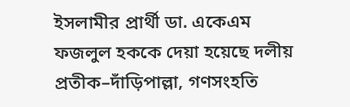ইসলামীর প্রার্থী ডা. একেএম ফজলুল হককে দেয়া হয়েছে দলীয় প্রতীক–দাঁড়িপাল্লা, গণসংহতি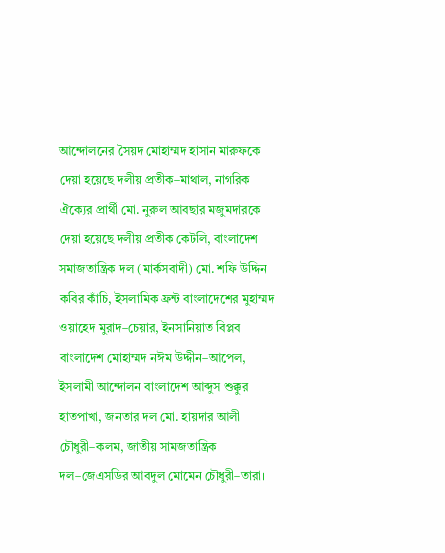আন্দোলনের সৈয়দ মোহাম্মদ হাসান মারুফকে দেয়া হয়েছে দলীয় প্রতীক–মাথাল, নাগরিক ঐক্যের প্রার্থী মো. নুরুল আবছার মজুমদারকে দেয়া হয়েছে দলীয় প্রতীক কেটলি, বাংলাদেশ সমাজতান্ত্রিক দল (মার্কসবাদী) মো. শফি উদ্দিন কবির কাঁচি, ইসলামিক ফ্রন্ট বাংলাদেশের মুহাম্মদ ওয়াহেদ মুরাদ–চেয়ার, ইনসানিয়াত বিপ্লব বাংলাদেশ মোহাম্মদ নঈম উদ্দীন–আপেল, ইসলামী আন্দোলন বাংলাদেশ আব্দুস শুক্কুর হাতপাখা, জনতার দল মো. হায়দার আলী চৌধুরী–কলম, জাতীয় সামজতান্ত্রিক দল–জেএসডির আবদুল মোমেন চৌধুরী–তারা।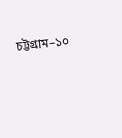চট্টগ্রাম–১০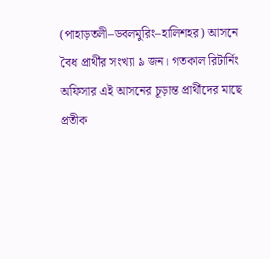(পাহাড়তলী–ডবলমুরিং–হালিশহর) আসনে বৈধ প্রার্থীর সংখ্যা ৯ জন। গতকাল রিটার্নিং অফিসার এই আসনের চূড়ান্ত প্রার্থীদের মাছে প্রতীক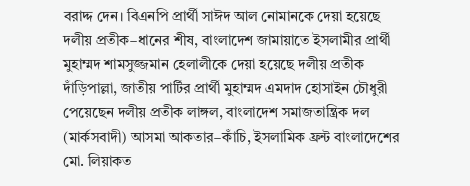বরাদ্দ দেন। বিএনপি প্রার্থী সাঈদ আল নোমানকে দেয়া হয়েছে দলীয় প্রতীক–ধানের শীষ, বাংলাদেশ জামায়াতে ইসলামীর প্রার্থী মুহাম্মদ শামসুজ্জমান হেলালীকে দেয়া হয়েছে দলীয় প্রতীক দাঁড়িপাল্লা, জাতীয় পার্টির প্রার্থী মুহাম্মদ এমদাদ হোসাইন চৌধুরী পেয়েছেন দলীয় প্রতীক লাঙ্গল, বাংলাদেশ সমাজতান্ত্রিক দল (মার্কসবাদী) আসমা আকতার–কাঁচি, ইসলামিক ফ্রন্ট বাংলাদেশের মো. লিয়াকত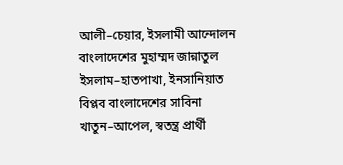আলী–চেয়ার, ইসলামী আন্দোলন বাংলাদেশের মুহাম্মদ জান্নাতুল ইসলাম–হাতপাখা, ইনসানিয়াত বিপ্লব বাংলাদেশের সাবিনা খাতুন–আপেল, স্বতন্ত্র প্রার্থী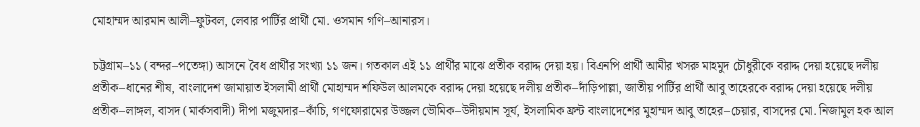মোহাম্মদ আরমান আলী–ফুটবল, লেবার পার্টির প্রার্থী মো. ওসমান গণি–আনারস।

চট্টগ্রাম–১১ (বন্দর–পতেঙ্গা) আসনে বৈধ প্রার্থীর সংখ্যা ১১ জন। গতকাল এই ১১ প্রার্থীর মাঝে প্রতীক বরাদ্দ দেয়া হয়। বিএনপি প্রার্থী আমীর খসরু মাহমুদ চৌধুরীকে বরাদ্দ দেয়া হয়েছে দলীয় প্রতীক–ধানের শীষ, বাংলাদেশ জামায়াত ইসলামী প্রার্থী মোহাম্মদ শফিউল আলমকে বরাদ্দ দেয়া হয়েছে দলীয় প্রতীক–দাঁড়িপাল্লা, জাতীয় পার্টির প্রার্থী আবু তাহেরকে বরাদ্দ দেয়া হয়েছে দলীয় প্রতীক–লাঙ্গল, বাসদ (মার্কসবাদী) দীপা মজুমদার–কাঁচি, গণফোরামের উজ্জল ভৌমিক–উদীয়মান সূর্য, ইসলামিক ফ্রন্ট বাংলাদেশের মুহাম্মদ আবু তাহের–চেয়ার, বাসদের মো. নিজামুল হক আল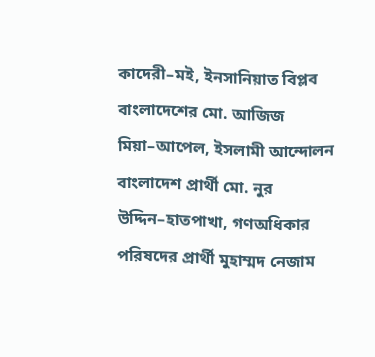কাদেরী–মই, ইনসানিয়াত বিপ্লব বাংলাদেশের মো. আজিজ মিয়া–আপেল, ইসলামী আন্দোলন বাংলাদেশ প্রার্থী মো. নুর উদ্দিন–হাতপাখা, গণঅধিকার পরিষদের প্রার্থী মুহাম্মদ নেজাম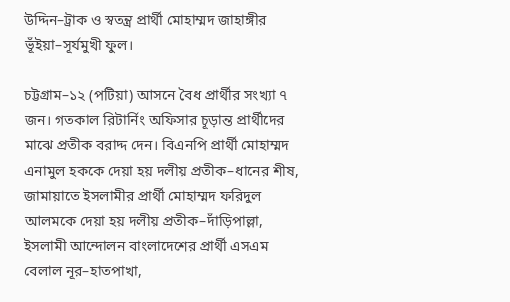উদ্দিন–ট্রাক ও স্বতন্ত্র প্রার্থী মোহাম্মদ জাহাঙ্গীর ভূঁইয়া–সূর্যমুখী ফুল।

চট্টগ্রাম–১২ (পটিয়া) আসনে বৈধ প্রার্থীর সংখ্যা ৭ জন। গতকাল রিটার্নিং অফিসার চূড়ান্ত প্রার্থীদের মাঝে প্রতীক বরাদ্দ দেন। বিএনপি প্রার্থী মোহাম্মদ এনামুল হককে দেয়া হয় দলীয় প্রতীক–ধানের শীষ, জামায়াতে ইসলামীর প্রার্থী মোহাম্মদ ফরিদুল আলমকে দেয়া হয় দলীয় প্রতীক–দাঁড়িপাল্লা, ইসলামী আন্দোলন বাংলাদেশের প্রার্থী এসএম বেলাল নূর–হাতপাখা,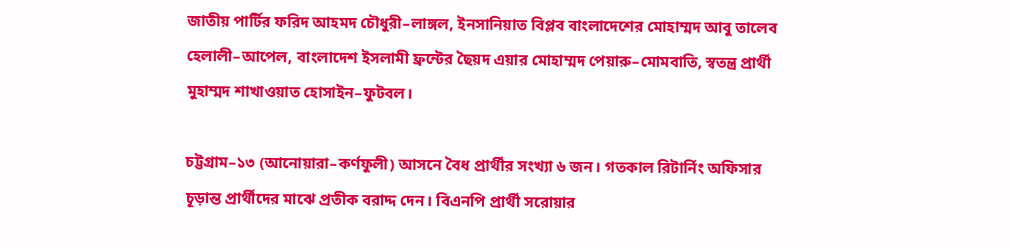জাতীয় পার্টির ফরিদ আহমদ চৌধুরী–লাঙ্গল, ইনসানিয়াত বিপ্লব বাংলাদেশের মোহাম্মদ আবু তালেব হেলালী–আপেল, বাংলাদেশ ইসলামী ফ্রন্টের ছৈয়দ এয়ার মোহাম্মদ পেয়ারু–মোমবাতি, স্বতন্ত্র প্রার্থী মুহাম্মদ শাখাওয়াত হোসাইন–ফুটবল।

চট্টগ্রাম–১৩ (আনোয়ারা–কর্ণফুলী) আসনে বৈধ প্রার্থীর সংখ্যা ৬ জন। গতকাল রিটার্নিং অফিসার চূড়ান্ত প্রার্থীদের মাঝে প্রতীক বরাদ্দ দেন। বিএনপি প্রার্থী সরোয়ার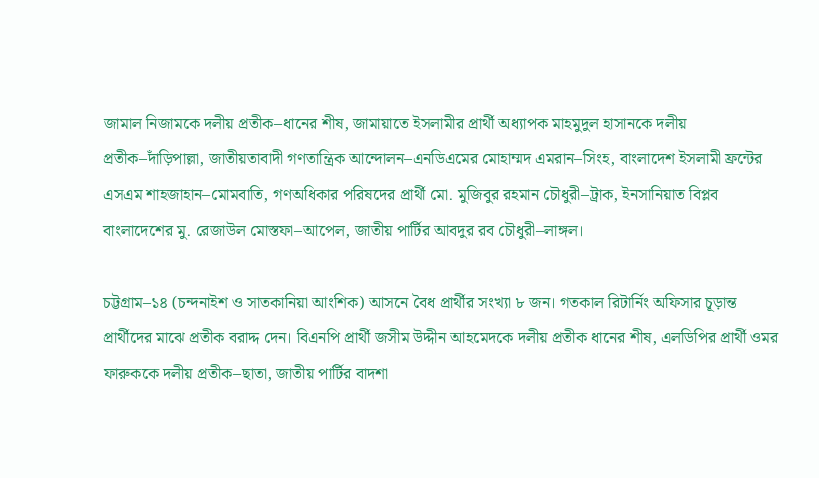জামাল নিজামকে দলীয় প্রতীক–ধানের শীষ, জামায়াতে ইসলামীর প্রার্থী অধ্যাপক মাহমুদুল হাসানকে দলীয় প্রতীক–দাঁড়িপাল্লা, জাতীয়তাবাদী গণতান্ত্রিক আন্দোলন–এনডিএমের মোহাম্মদ এমরান–সিংহ, বাংলাদেশ ইসলামী ফ্রন্টের এসএম শাহজাহান–মোমবাতি, গণঅধিকার পরিষদের প্রার্থী মো. মুজিবুর রহমান চৌধুরী–ট্রাক, ইনসানিয়াত বিপ্লব বাংলাদেশের মু. রেজাউল মোস্তফা–আপেল, জাতীয় পার্টির আবদুর রব চৌধুরী–লাঙ্গল।

চট্টগ্রাম–১৪ (চন্দনাইশ ও সাতকানিয়া আংশিক) আসনে বৈধ প্রার্থীর সংখ্যা ৮ জন। গতকাল রিটার্নিং অফিসার চূড়ান্ত প্রার্থীদের মাঝে প্রতীক বরাদ্দ দেন। বিএনপি প্রার্থী জসীম উদ্দীন আহমেদকে দলীয় প্রতীক ধানের শীষ, এলডিপির প্রার্থী ওমর ফারুককে দলীয় প্রতীক–ছাতা, জাতীয় পার্টির বাদশা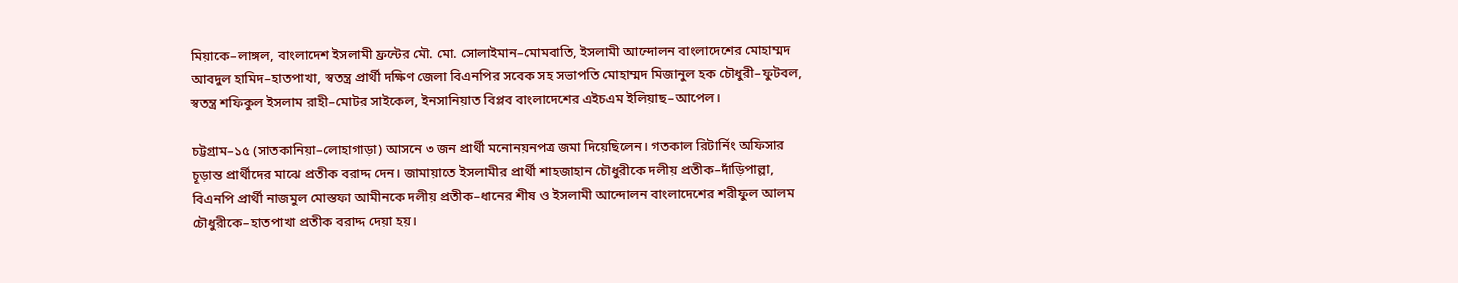মিয়াকে–লাঙ্গল, বাংলাদেশ ইসলামী ফ্রন্টের মৌ. মো. সোলাইমান–মোমবাতি, ইসলামী আন্দোলন বাংলাদেশের মোহাম্মদ আবদুল হামিদ–হাতপাখা, স্বতন্ত্র প্রার্থী দক্ষিণ জেলা বিএনপির সবেক সহ সভাপতি মোহাম্মদ মিজানুল হক চৌধুরী–ফুটবল, স্বতন্ত্র শফিকুল ইসলাম রাহী–মোটর সাইকেল, ইনসানিয়াত বিপ্লব বাংলাদেশের এইচএম ইলিয়াছ–আপেল।

চট্টগ্রাম–১৫ (সাতকানিয়া–লোহাগাড়া) আসনে ৩ জন প্রার্থী মনোনয়নপত্র জমা দিয়েছিলেন। গতকাল রিটার্নিং অফিসার চূড়ান্ত প্রার্থীদের মাঝে প্রতীক বরাদ্দ দেন। জামায়াতে ইসলামীর প্রার্থী শাহজাহান চৌধুরীকে দলীয় প্রতীক–দাঁড়িপাল্লা, বিএনপি প্রার্থী নাজমুল মোস্তফা আমীনকে দলীয় প্রতীক–ধানের শীষ ও ইসলামী আন্দোলন বাংলাদেশের শরীফুল আলম চৌধুরীকে–হাতপাখা প্রতীক বরাদ্দ দেয়া হয়।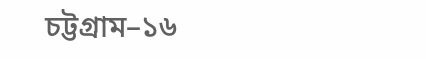চট্টগ্রাম–১৬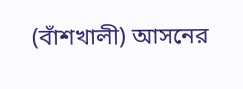(বাঁশখালী) আসনের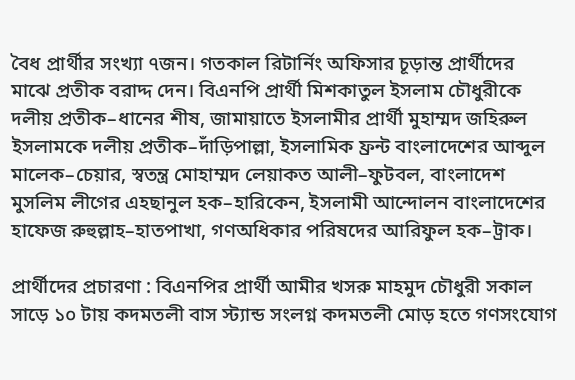বৈধ প্রার্থীর সংখ্যা ৭জন। গতকাল রিটার্নিং অফিসার চূড়ান্ত প্রার্থীদের মাঝে প্রতীক বরাদ্দ দেন। বিএনপি প্রার্থী মিশকাতুল ইসলাম চৌধুরীকে দলীয় প্রতীক–ধানের শীষ, জামায়াতে ইসলামীর প্রার্থী মুহাম্মদ জহিরুল ইসলামকে দলীয় প্রতীক–দাঁড়িপাল্লা, ইসলামিক ফ্রন্ট বাংলাদেশের আব্দুল মালেক–চেয়ার, স্বতন্ত্র মোহাম্মদ লেয়াকত আলী–ফুটবল, বাংলাদেশ মুসলিম লীগের এহছানুল হক–হারিকেন, ইসলামী আন্দোলন বাংলাদেশের হাফেজ রুহুল্লাহ–হাতপাখা, গণঅধিকার পরিষদের আরিফুল হক–ট্রাক।

প্রার্থীদের প্রচারণা : বিএনপির প্রার্থী আমীর খসরু মাহমুদ চৌধুরী সকাল সাড়ে ১০ টায় কদমতলী বাস স্ট্যান্ড সংলগ্ন কদমতলী মোড় হতে গণসংযোগ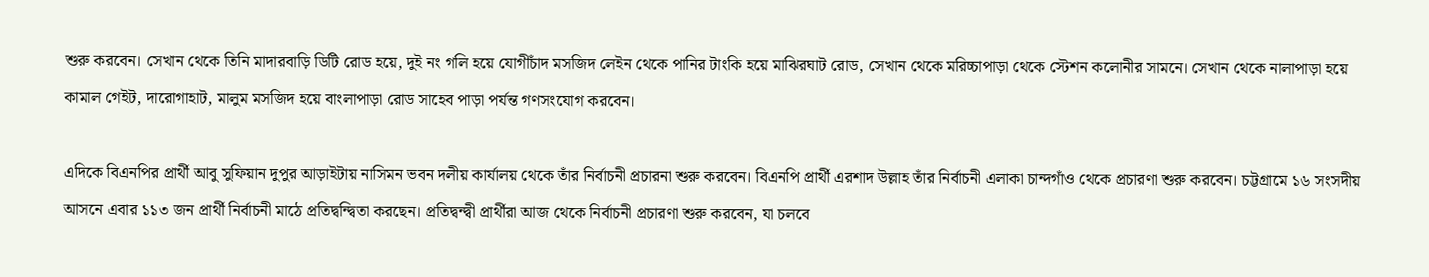শুরু করবেন। সেখান থেকে তিনি মাদারবাড়ি ডিটি রোড হয়ে, দুই নং গলি হয়ে যোগীচাঁদ মসজিদ লেইন থেকে পানির টাংকি হয়ে মাঝিরঘাট রোড, সেখান থেকে মরিচ্চাপাড়া থেকে স্টেশন কলোনীর সামনে। সেখান থেকে নালাপাড়া হয়ে কামাল গেইট, দারোগাহাট, মালুম মসজিদ হয়ে বাংলাপাড়া রোড সাহেব পাড়া পর্যন্ত গণসংযোগ করবেন।

এদিকে বিএনপির প্রার্থী আবু সুফিয়ান দুপুর আড়াইটায় নাসিমন ভবন দলীয় কার্যালয় থেকে তাঁর নির্বাচনী প্রচারনা শুরু করবেন। বিএনপি প্রার্থী এরশাদ উল্লাহ তাঁর নির্বাচনী এলাকা চান্দগাঁও থেকে প্রচারণা শুরু করবেন। চট্টগ্রামে ১৬ সংসদীয় আসনে এবার ১১৩ জন প্রার্থী নির্বাচনী মাঠে প্রতিদ্বন্দ্বিতা করছেন। প্রতিদ্বন্দ্বী প্রার্থীরা আজ থেকে নির্বাচনী প্রচারণা শুরু করবেন, যা চলবে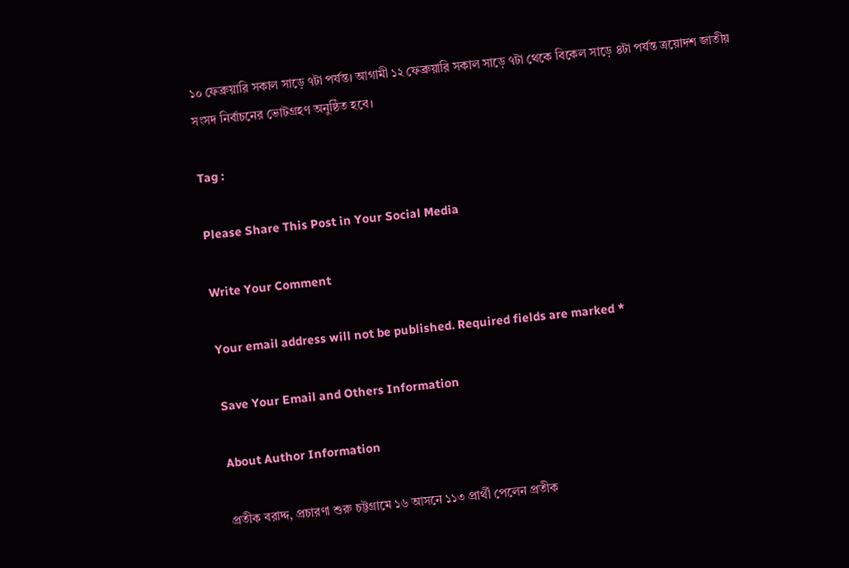১০ ফেব্রুয়ারি সকাল সাড়ে ৭টা পর্যন্ত। আগামী ১২ ফেব্রুয়ারি সকাল সাড়ে ৭টা থেকে বিকেল সাড়ে ৪টা পর্যন্ত ত্রয়োদশ জাতীয় সংসদ নির্বাচনের ভোটগ্রহণ অনুষ্ঠিত হবে।

Tag :

Please Share This Post in Your Social Media

Write Your Comment

Your email address will not be published. Required fields are marked *

Save Your Email and Others Information

About Author Information

প্রতীক বরাদ্দ, প্রচারণা শুরু চট্টগ্রামে ১৬ আসনে ১১৩ প্রার্থী পেলেন প্রতীক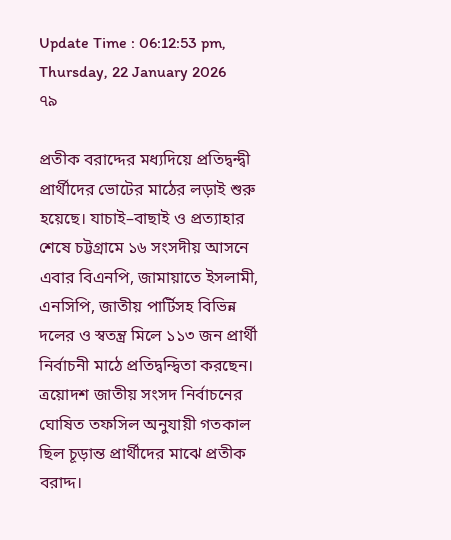Update Time : 06:12:53 pm, Thursday, 22 January 2026
৭৯

প্রতীক বরাদ্দের মধ্যদিয়ে প্রতিদ্বন্দ্বী প্রার্থীদের ভোটের মাঠের লড়াই শুরু হয়েছে। যাচাই–বাছাই ও প্রত্যাহার শেষে চট্টগ্রামে ১৬ সংসদীয় আসনে এবার বিএনপি, জামায়াতে ইসলামী, এনসিপি, জাতীয় পার্টিসহ বিভিন্ন দলের ও স্বতন্ত্র মিলে ১১৩ জন প্রার্থী নির্বাচনী মাঠে প্রতিদ্বন্দ্বিতা করছেন। ত্রয়োদশ জাতীয় সংসদ নির্বাচনের ঘোষিত তফসিল অনুযায়ী গতকাল ছিল চূড়ান্ত প্রার্থীদের মাঝে প্রতীক বরাদ্দ।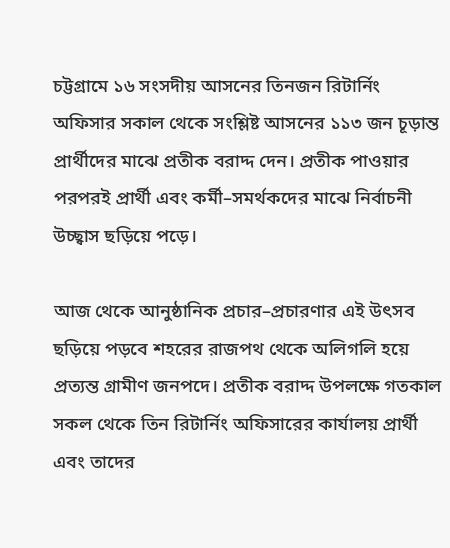চট্টগ্রামে ১৬ সংসদীয় আসনের তিনজন রিটার্নিং অফিসার সকাল থেকে সংশ্লিষ্ট আসনের ১১৩ জন চূড়ান্ত প্রার্থীদের মাঝে প্রতীক বরাদ্দ দেন। প্রতীক পাওয়ার পরপরই প্রার্থী এবং কর্মী–সমর্থকদের মাঝে নির্বাচনী উচ্ছ্বাস ছড়িয়ে পড়ে।

আজ থেকে আনুষ্ঠানিক প্রচার–প্রচারণার এই উৎসব ছড়িয়ে পড়বে শহরের রাজপথ থেকে অলিগলি হয়ে প্রত্যন্ত গ্রামীণ জনপদে। প্রতীক বরাদ্দ উপলক্ষে গতকাল সকল থেকে তিন রিটার্নিং অফিসারের কার্যালয় প্রার্থী এবং তাদের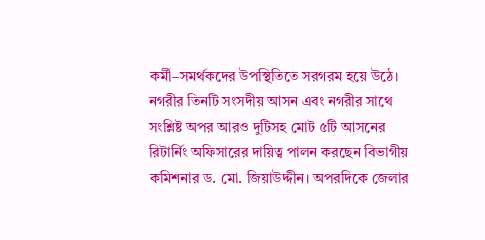কর্মী–সমর্থকদের উপস্থিতিতে সরগরম হয়ে উঠে। নগরীর তিনটি সংসদীয় আসন এবং নগরীর সাথে সংশ্লিষ্ট অপর আরও দুটিসহ মোট ৫টি আসনের রিটার্নিং অফিসারের দায়িত্ব পালন করছেন বিভাগীয় কমিশনার ড. মো. জিয়াউদ্দীন। অপরদিকে জেলার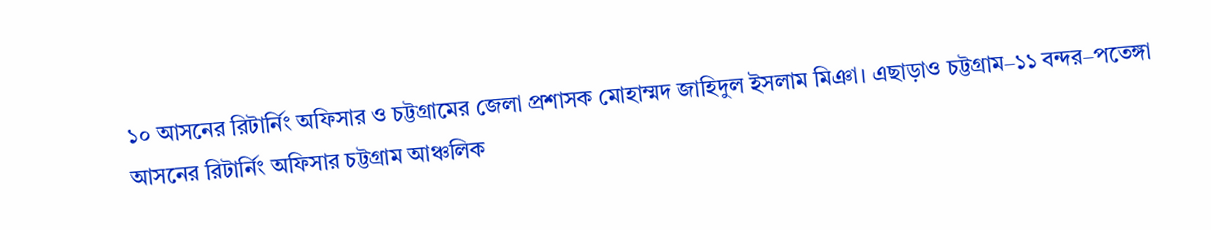১০ আসনের রিটার্নিং অফিসার ও চট্টগ্রামের জেলা প্রশাসক মোহাম্মদ জাহিদুল ইসলাম মিঞা। এছাড়াও চট্টগ্রাম–১১ বন্দর–পতেঙ্গা আসনের রিটার্নিং অফিসার চট্টগ্রাম আঞ্চলিক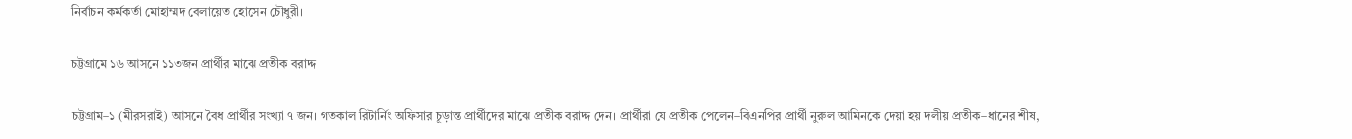নির্বাচন কর্মকর্তা মোহাম্মদ বেলায়েত হোসেন চৌধুরী।

চট্টগ্রামে ১৬ আসনে ১১৩জন প্রার্থীর মাঝে প্রতীক বরাদ্দ

চট্টগ্রাম–১ (মীরসরাই) আসনে বৈধ প্রার্থীর সংখ্যা ৭ জন। গতকাল রিটার্নিং অফিসার চূড়ান্ত প্রার্থীদের মাঝে প্রতীক বরাদ্দ দেন। প্রার্থীরা যে প্রতীক পেলেন–বিএনপির প্রার্থী নুরুল আমিনকে দেয়া হয় দলীয় প্রতীক–ধানের শীষ,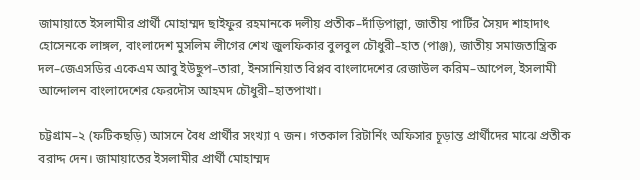জামায়াতে ইসলামীর প্রার্থী মোহাম্মদ ছাইফুর রহমানকে দলীয় প্রতীক–দাঁড়িপাল্লা, জাতীয় পার্টির সৈয়দ শাহাদাৎ হোসেনকে লাঙ্গল, বাংলাদেশ মুসলিম লীগের শেখ জুলফিকার বুলবুল চৌধুরী–হাত (পাঞ্জ), জাতীয় সমাজতান্ত্রিক দল–জেএসডির একেএম আবু ইউছুপ–তারা, ইনসানিয়াত বিপ্লব বাংলাদেশের রেজাউল করিম–আপেল, ইসলামী আন্দোলন বাংলাদেশের ফেরদৌস আহমদ চৌধুরী–হাতপাখা।

চট্টগ্রাম–২ (ফটিকছড়ি) আসনে বৈধ প্রার্থীর সংখ্যা ৭ জন। গতকাল রিটার্নিং অফিসার চূড়ান্ত প্রার্থীদের মাঝে প্রতীক বরাদ্দ দেন। জামায়াতের ইসলামীর প্রার্থী মোহাম্মদ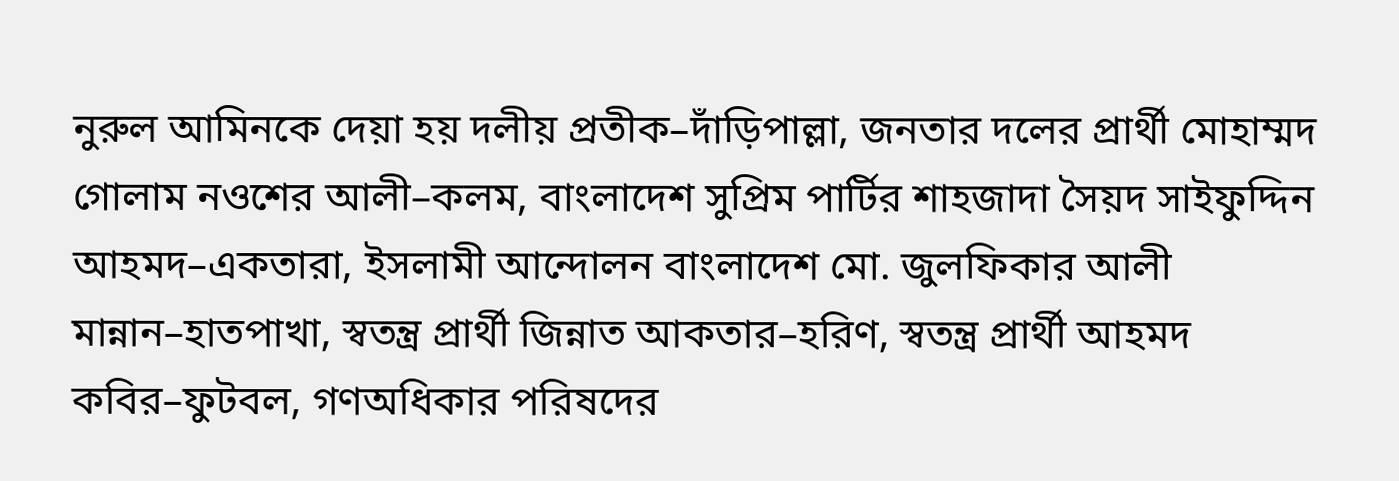নুরুল আমিনকে দেয়া হয় দলীয় প্রতীক–দাঁড়িপাল্লা, জনতার দলের প্রার্থী মোহাম্মদ গোলাম নওশের আলী–কলম, বাংলাদেশ সুপ্রিম পার্টির শাহজাদা সৈয়দ সাইফুদ্দিন আহমদ–একতারা, ইসলামী আন্দোলন বাংলাদেশ মো. জুলফিকার আলী মান্নান–হাতপাখা, স্বতন্ত্র প্রার্থী জিন্নাত আকতার–হরিণ, স্বতন্ত্র প্রার্থী আহমদ কবির–ফুটবল, গণঅধিকার পরিষদের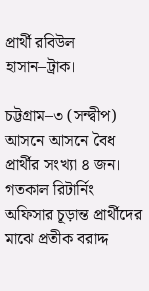প্রার্থী রবিউল হাসান–ট্রাক।

চট্টগ্রাম–৩ (সন্দ্বীপ) আসনে আসনে বৈধ প্রার্থীর সংখ্যা ৪ জন। গতকাল রিটার্নিং অফিসার চূড়ান্ত প্রার্থীদের মাঝে প্রতীক বরাদ্দ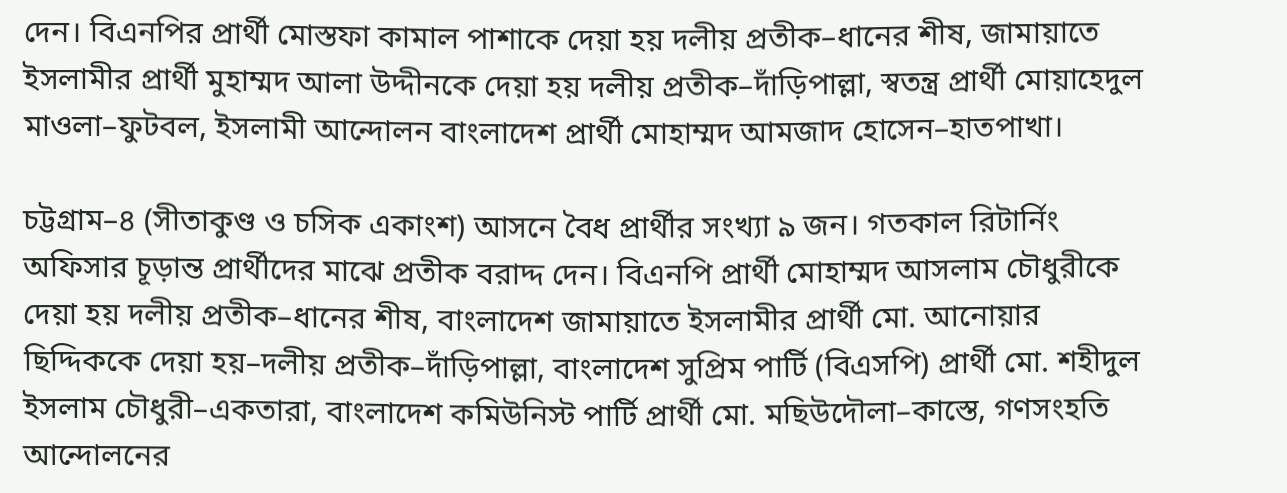দেন। বিএনপির প্রার্থী মোস্তফা কামাল পাশাকে দেয়া হয় দলীয় প্রতীক–ধানের শীষ, জামায়াতে ইসলামীর প্রার্থী মুহাম্মদ আলা উদ্দীনকে দেয়া হয় দলীয় প্রতীক–দাঁড়িপাল্লা, স্বতন্ত্র প্রার্থী মোয়াহেদুল মাওলা–ফুটবল, ইসলামী আন্দোলন বাংলাদেশ প্রার্থী মোহাম্মদ আমজাদ হোসেন–হাতপাখা।

চট্টগ্রাম–৪ (সীতাকুণ্ড ও চসিক একাংশ) আসনে বৈধ প্রার্থীর সংখ্যা ৯ জন। গতকাল রিটার্নিং অফিসার চূড়ান্ত প্রার্থীদের মাঝে প্রতীক বরাদ্দ দেন। বিএনপি প্রার্থী মোহাম্মদ আসলাম চৌধুরীকে দেয়া হয় দলীয় প্রতীক–ধানের শীষ, বাংলাদেশ জামায়াতে ইসলামীর প্রার্থী মো. আনোয়ার ছিদ্দিককে দেয়া হয়–দলীয় প্রতীক–দাঁড়িপাল্লা, বাংলাদেশ সুপ্রিম পার্টি (বিএসপি) প্রার্থী মো. শহীদুল ইসলাম চৌধুরী–একতারা, বাংলাদেশ কমিউনিস্ট পার্টি প্রার্থী মো. মছিউদৌলা–কাস্তে, গণসংহতি আন্দোলনের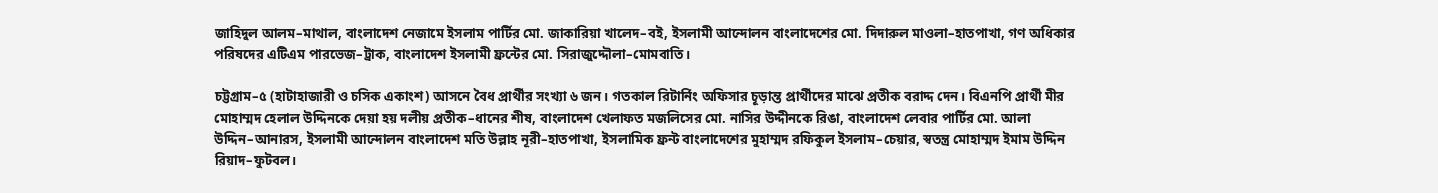জাহিদুল আলম–মাথাল, বাংলাদেশ নেজামে ইসলাম পার্টির মো. জাকারিয়া খালেদ–বই, ইসলামী আন্দোলন বাংলাদেশের মো. দিদারুল মাওলা–হাতপাখা, গণ অধিকার পরিষদের এটিএম পারভেজ–ট্রাক, বাংলাদেশ ইসলামী ফ্রন্টের মো. সিরাজুদ্দৌলা–মোমবাতি।

চট্টগ্রাম–৫ (হাটাহাজারী ও চসিক একাংশ) আসনে বৈধ প্রার্থীর সংখ্যা ৬ জন। গতকাল রিটার্নিং অফিসার চূড়ান্ত প্রার্থীদের মাঝে প্রতীক বরাদ্দ দেন। বিএনপি প্রার্থী মীর মোহাম্মদ হেলাল উদ্দিনকে দেয়া হয় দলীয় প্রতীক–ধানের শীষ, বাংলাদেশ খেলাফত মজলিসের মো. নাসির উদ্দীনকে রিঙা, বাংলাদেশ লেবার পার্টির মো. আলা উদ্দিন–আনারস, ইসলামী আন্দোলন বাংলাদেশ মতি উল্লাহ নূরী–হাতপাখা, ইসলামিক ফ্রন্ট বাংলাদেশের মুহাম্মদ রফিকুল ইসলাম–চেয়ার, স্বতন্ত্র মোহাম্মদ ইমাম উদ্দিন রিয়াদ–ফুটবল।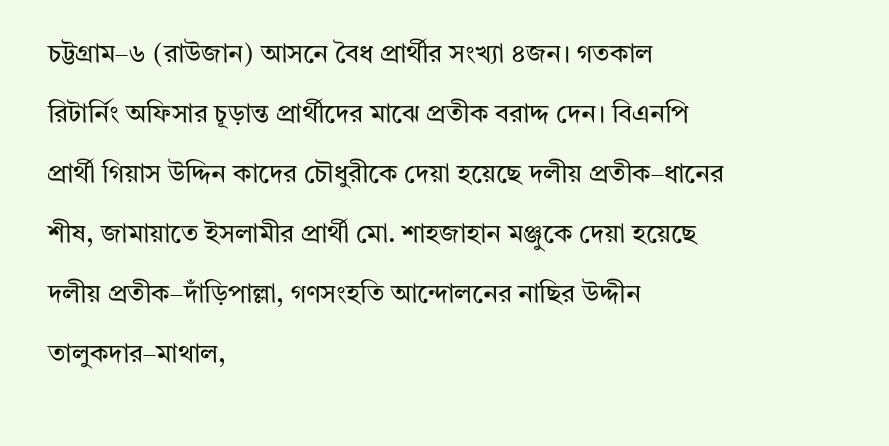চট্টগ্রাম–৬ (রাউজান) আসনে বৈধ প্রার্থীর সংখ্যা ৪জন। গতকাল রিটার্নিং অফিসার চূড়ান্ত প্রার্থীদের মাঝে প্রতীক বরাদ্দ দেন। বিএনপি প্রার্থী গিয়াস উদ্দিন কাদের চৌধুরীকে দেয়া হয়েছে দলীয় প্রতীক–ধানের শীষ, জামায়াতে ইসলামীর প্রার্থী মো. শাহজাহান মঞ্জুকে দেয়া হয়েছে দলীয় প্রতীক–দাঁড়িপাল্লা, গণসংহতি আন্দোলনের নাছির উদ্দীন তালুকদার–মাথাল,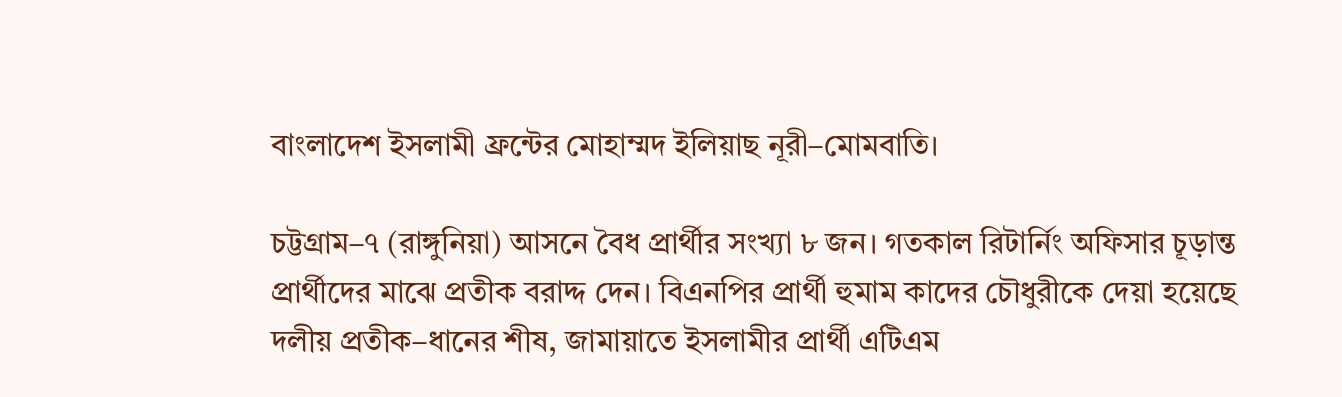বাংলাদেশ ইসলামী ফ্রন্টের মোহাম্মদ ইলিয়াছ নূরী–মোমবাতি।

চট্টগ্রাম–৭ (রাঙ্গুনিয়া) আসনে বৈধ প্রার্থীর সংখ্যা ৮ জন। গতকাল রিটার্নিং অফিসার চূড়ান্ত প্রার্থীদের মাঝে প্রতীক বরাদ্দ দেন। বিএনপির প্রার্থী হুমাম কাদের চৌধুরীকে দেয়া হয়েছে দলীয় প্রতীক–ধানের শীষ, জামায়াতে ইসলামীর প্রার্থী এটিএম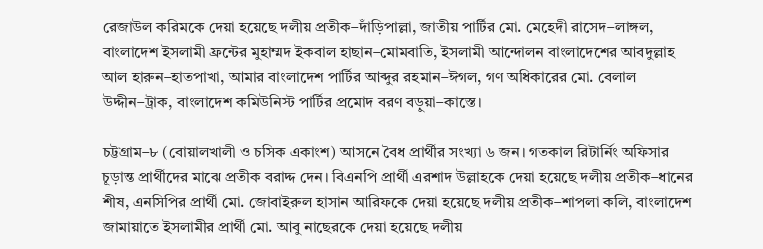রেজাউল করিমকে দেয়া হয়েছে দলীয় প্রতীক–দাঁড়িপাল্লা, জাতীয় পার্টির মো. মেহেদী রাসেদ–লাঙ্গল, বাংলাদেশ ইসলামী ফ্রন্টের মুহাম্মদ ইকবাল হাছান–মোমবাতি, ইসলামী আন্দোলন বাংলাদেশের আবদুল্লাহ আল হারুন–হাতপাখা, আমার বাংলাদেশ পার্টির আব্দুর রহমান–ঈগল, গণ অধিকারের মো. বেলাল উদ্দীন–ট্রাক, বাংলাদেশ কমিউনিস্ট পার্টির প্রমোদ বরণ বড়ুয়া–কাস্তে।

চট্টগ্রাম–৮ (বোয়ালখালী ও চসিক একাংশ) আসনে বৈধ প্রার্থীর সংখ্যা ৬ জন। গতকাল রিটার্নিং অফিসার চূড়ান্ত প্রার্থীদের মাঝে প্রতীক বরাদ্দ দেন। বিএনপি প্রার্থী এরশাদ উল্লাহকে দেয়া হয়েছে দলীয় প্রতীক–ধানের শীষ, এনসিপির প্রার্থী মো. জোবাইরুল হাসান আরিফকে দেয়া হয়েছে দলীয় প্রতীক–শাপলা কলি, বাংলাদেশ জামায়াতে ইসলামীর প্রার্থী মো. আবু নাছেরকে দেয়া হয়েছে দলীয়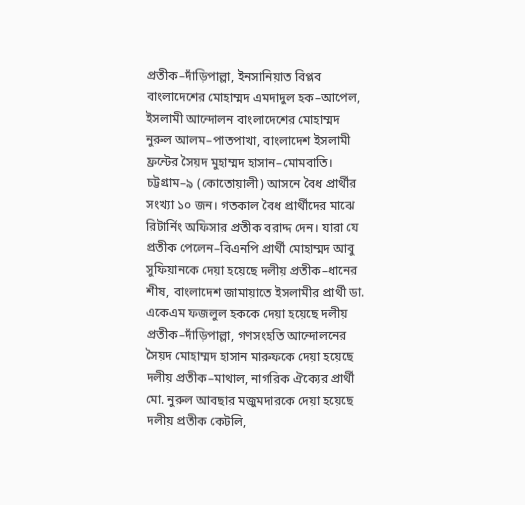প্রতীক–দাঁড়িপাল্লা, ইনসানিয়াত বিপ্লব বাংলাদেশের মোহাম্মদ এমদাদুল হক–আপেল, ইসলামী আন্দোলন বাংলাদেশের মোহাম্মদ নুরুল আলম–পাতপাখা, বাংলাদেশ ইসলামী ফ্রন্টের সৈয়দ মুহাম্মদ হাসান–মোমবাতি। চট্টগ্রাম–৯ (কোতোয়ালী) আসনে বৈধ প্রার্থীর সংখ্যা ১০ জন। গতকাল বৈধ প্রার্থীদের মাঝে রিটার্নিং অফিসার প্রতীক বরাদ্দ দেন। যারা যে প্রতীক পেলেন–বিএনপি প্রার্থী মোহাম্মদ আবু সুফিয়ানকে দেয়া হয়েছে দলীয় প্রতীক–ধানের শীষ, বাংলাদেশ জামায়াতে ইসলামীর প্রার্থী ডা. একেএম ফজলুল হককে দেয়া হয়েছে দলীয় প্রতীক–দাঁড়িপাল্লা, গণসংহতি আন্দোলনের সৈয়দ মোহাম্মদ হাসান মারুফকে দেয়া হয়েছে দলীয় প্রতীক–মাথাল, নাগরিক ঐক্যের প্রার্থী মো. নুরুল আবছার মজুমদারকে দেয়া হয়েছে দলীয় প্রতীক কেটলি,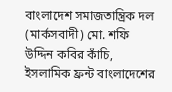বাংলাদেশ সমাজতান্ত্রিক দল (মার্কসবাদী) মো. শফি উদ্দিন কবির কাঁচি, ইসলামিক ফ্রন্ট বাংলাদেশের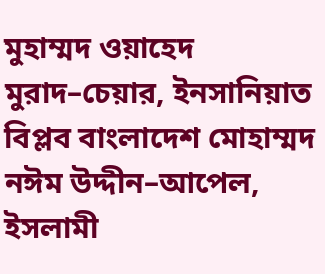মুহাম্মদ ওয়াহেদ মুরাদ–চেয়ার, ইনসানিয়াত বিপ্লব বাংলাদেশ মোহাম্মদ নঈম উদ্দীন–আপেল, ইসলামী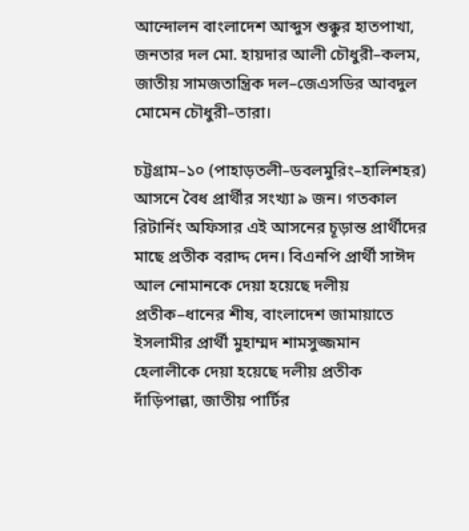আন্দোলন বাংলাদেশ আব্দুস শুক্কুর হাতপাখা, জনতার দল মো. হায়দার আলী চৌধুরী–কলম, জাতীয় সামজতান্ত্রিক দল–জেএসডির আবদুল মোমেন চৌধুরী–তারা।

চট্টগ্রাম–১০ (পাহাড়তলী–ডবলমুরিং–হালিশহর) আসনে বৈধ প্রার্থীর সংখ্যা ৯ জন। গতকাল রিটার্নিং অফিসার এই আসনের চূড়ান্ত প্রার্থীদের মাছে প্রতীক বরাদ্দ দেন। বিএনপি প্রার্থী সাঈদ আল নোমানকে দেয়া হয়েছে দলীয় প্রতীক–ধানের শীষ, বাংলাদেশ জামায়াতে ইসলামীর প্রার্থী মুহাম্মদ শামসুজ্জমান হেলালীকে দেয়া হয়েছে দলীয় প্রতীক দাঁড়িপাল্লা, জাতীয় পার্টির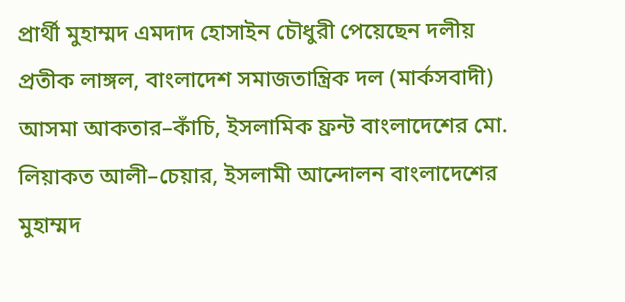প্রার্থী মুহাম্মদ এমদাদ হোসাইন চৌধুরী পেয়েছেন দলীয় প্রতীক লাঙ্গল, বাংলাদেশ সমাজতান্ত্রিক দল (মার্কসবাদী) আসমা আকতার–কাঁচি, ইসলামিক ফ্রন্ট বাংলাদেশের মো. লিয়াকত আলী–চেয়ার, ইসলামী আন্দোলন বাংলাদেশের মুহাম্মদ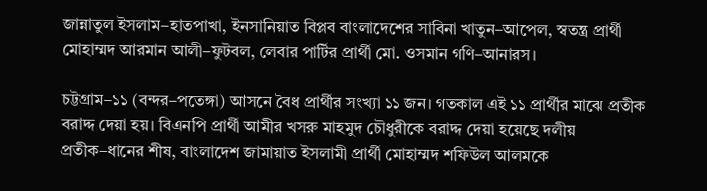জান্নাতুল ইসলাম–হাতপাখা, ইনসানিয়াত বিপ্লব বাংলাদেশের সাবিনা খাতুন–আপেল, স্বতন্ত্র প্রার্থী মোহাম্মদ আরমান আলী–ফুটবল, লেবার পার্টির প্রার্থী মো. ওসমান গণি–আনারস।

চট্টগ্রাম–১১ (বন্দর–পতেঙ্গা) আসনে বৈধ প্রার্থীর সংখ্যা ১১ জন। গতকাল এই ১১ প্রার্থীর মাঝে প্রতীক বরাদ্দ দেয়া হয়। বিএনপি প্রার্থী আমীর খসরু মাহমুদ চৌধুরীকে বরাদ্দ দেয়া হয়েছে দলীয় প্রতীক–ধানের শীষ, বাংলাদেশ জামায়াত ইসলামী প্রার্থী মোহাম্মদ শফিউল আলমকে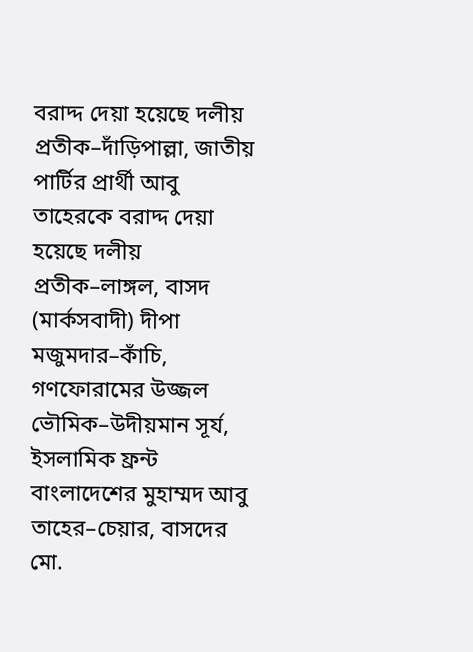বরাদ্দ দেয়া হয়েছে দলীয় প্রতীক–দাঁড়িপাল্লা, জাতীয় পার্টির প্রার্থী আবু তাহেরকে বরাদ্দ দেয়া হয়েছে দলীয় প্রতীক–লাঙ্গল, বাসদ (মার্কসবাদী) দীপা মজুমদার–কাঁচি, গণফোরামের উজ্জল ভৌমিক–উদীয়মান সূর্য, ইসলামিক ফ্রন্ট বাংলাদেশের মুহাম্মদ আবু তাহের–চেয়ার, বাসদের মো.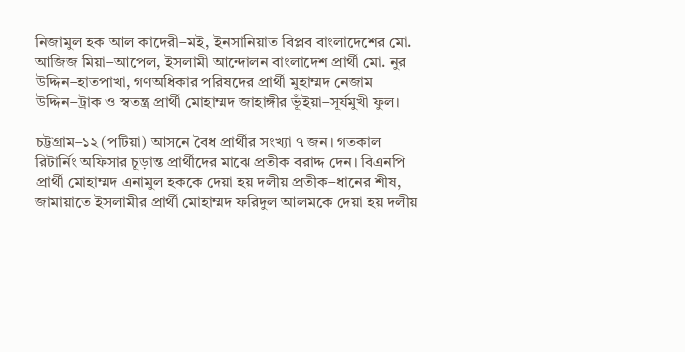নিজামুল হক আল কাদেরী–মই, ইনসানিয়াত বিপ্লব বাংলাদেশের মো. আজিজ মিয়া–আপেল, ইসলামী আন্দোলন বাংলাদেশ প্রার্থী মো. নুর উদ্দিন–হাতপাখা, গণঅধিকার পরিষদের প্রার্থী মুহাম্মদ নেজাম উদ্দিন–ট্রাক ও স্বতন্ত্র প্রার্থী মোহাম্মদ জাহাঙ্গীর ভূঁইয়া–সূর্যমুখী ফুল।

চট্টগ্রাম–১২ (পটিয়া) আসনে বৈধ প্রার্থীর সংখ্যা ৭ জন। গতকাল রিটার্নিং অফিসার চূড়ান্ত প্রার্থীদের মাঝে প্রতীক বরাদ্দ দেন। বিএনপি প্রার্থী মোহাম্মদ এনামুল হককে দেয়া হয় দলীয় প্রতীক–ধানের শীষ, জামায়াতে ইসলামীর প্রার্থী মোহাম্মদ ফরিদুল আলমকে দেয়া হয় দলীয়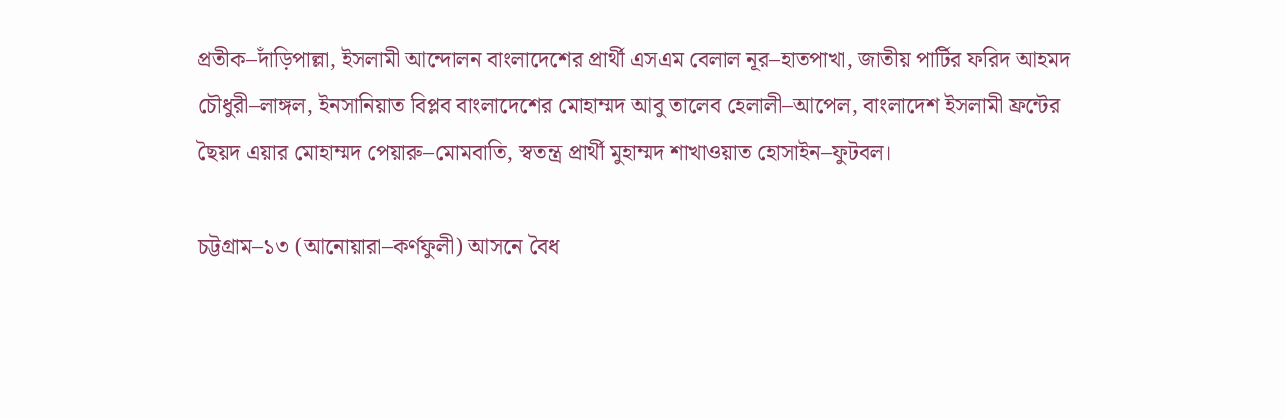প্রতীক–দাঁড়িপাল্লা, ইসলামী আন্দোলন বাংলাদেশের প্রার্থী এসএম বেলাল নূর–হাতপাখা, জাতীয় পার্টির ফরিদ আহমদ চৌধুরী–লাঙ্গল, ইনসানিয়াত বিপ্লব বাংলাদেশের মোহাম্মদ আবু তালেব হেলালী–আপেল, বাংলাদেশ ইসলামী ফ্রন্টের ছৈয়দ এয়ার মোহাম্মদ পেয়ারু–মোমবাতি, স্বতন্ত্র প্রার্থী মুহাম্মদ শাখাওয়াত হোসাইন–ফুটবল।

চট্টগ্রাম–১৩ (আনোয়ারা–কর্ণফুলী) আসনে বৈধ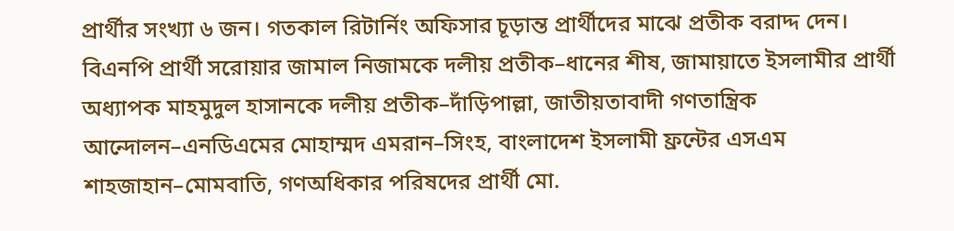প্রার্থীর সংখ্যা ৬ জন। গতকাল রিটার্নিং অফিসার চূড়ান্ত প্রার্থীদের মাঝে প্রতীক বরাদ্দ দেন। বিএনপি প্রার্থী সরোয়ার জামাল নিজামকে দলীয় প্রতীক–ধানের শীষ, জামায়াতে ইসলামীর প্রার্থী অধ্যাপক মাহমুদুল হাসানকে দলীয় প্রতীক–দাঁড়িপাল্লা, জাতীয়তাবাদী গণতান্ত্রিক আন্দোলন–এনডিএমের মোহাম্মদ এমরান–সিংহ, বাংলাদেশ ইসলামী ফ্রন্টের এসএম শাহজাহান–মোমবাতি, গণঅধিকার পরিষদের প্রার্থী মো.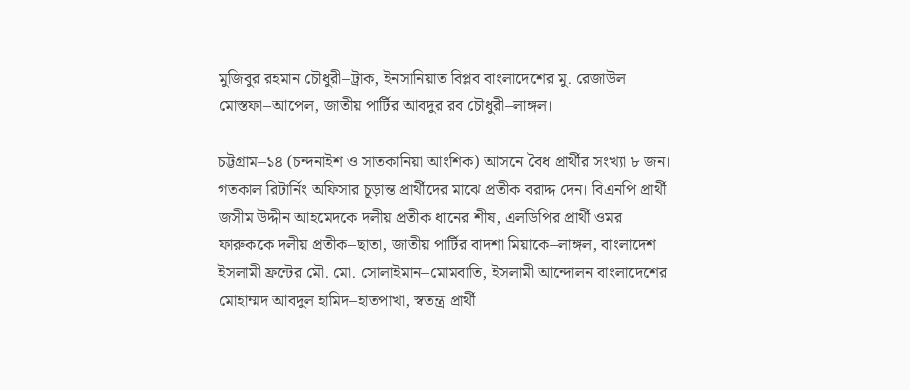মুজিবুর রহমান চৌধুরী–ট্রাক, ইনসানিয়াত বিপ্লব বাংলাদেশের মু. রেজাউল মোস্তফা–আপেল, জাতীয় পার্টির আবদুর রব চৌধুরী–লাঙ্গল।

চট্টগ্রাম–১৪ (চন্দনাইশ ও সাতকানিয়া আংশিক) আসনে বৈধ প্রার্থীর সংখ্যা ৮ জন। গতকাল রিটার্নিং অফিসার চূড়ান্ত প্রার্থীদের মাঝে প্রতীক বরাদ্দ দেন। বিএনপি প্রার্থী জসীম উদ্দীন আহমেদকে দলীয় প্রতীক ধানের শীষ, এলডিপির প্রার্থী ওমর ফারুককে দলীয় প্রতীক–ছাতা, জাতীয় পার্টির বাদশা মিয়াকে–লাঙ্গল, বাংলাদেশ ইসলামী ফ্রন্টের মৌ. মো. সোলাইমান–মোমবাতি, ইসলামী আন্দোলন বাংলাদেশের মোহাম্মদ আবদুল হামিদ–হাতপাখা, স্বতন্ত্র প্রার্থী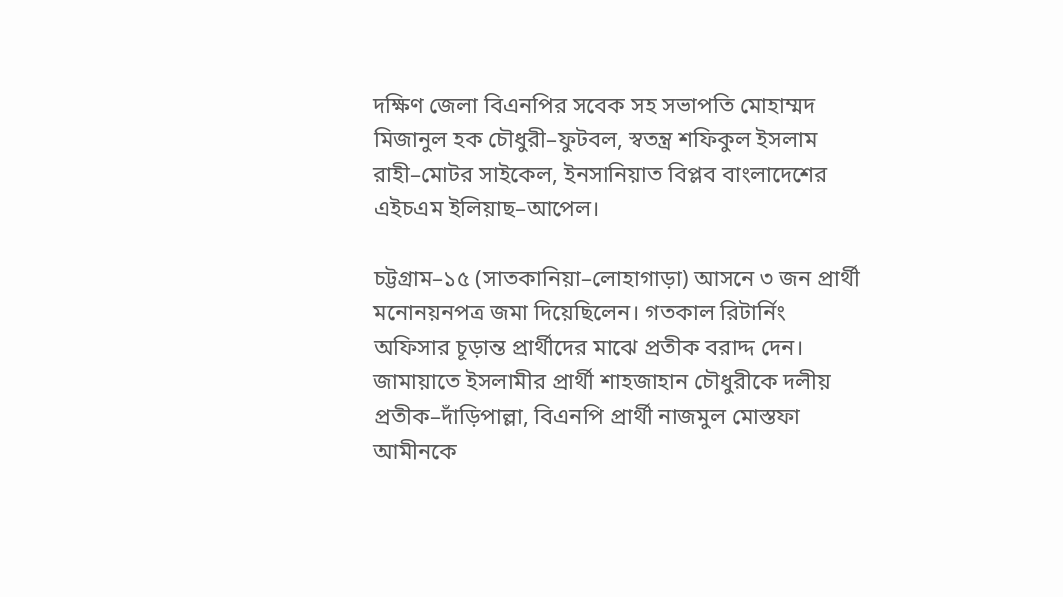দক্ষিণ জেলা বিএনপির সবেক সহ সভাপতি মোহাম্মদ মিজানুল হক চৌধুরী–ফুটবল, স্বতন্ত্র শফিকুল ইসলাম রাহী–মোটর সাইকেল, ইনসানিয়াত বিপ্লব বাংলাদেশের এইচএম ইলিয়াছ–আপেল।

চট্টগ্রাম–১৫ (সাতকানিয়া–লোহাগাড়া) আসনে ৩ জন প্রার্থী মনোনয়নপত্র জমা দিয়েছিলেন। গতকাল রিটার্নিং অফিসার চূড়ান্ত প্রার্থীদের মাঝে প্রতীক বরাদ্দ দেন। জামায়াতে ইসলামীর প্রার্থী শাহজাহান চৌধুরীকে দলীয় প্রতীক–দাঁড়িপাল্লা, বিএনপি প্রার্থী নাজমুল মোস্তফা আমীনকে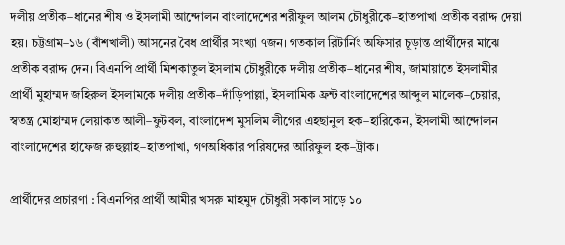দলীয় প্রতীক–ধানের শীষ ও ইসলামী আন্দোলন বাংলাদেশের শরীফুল আলম চৌধুরীকে–হাতপাখা প্রতীক বরাদ্দ দেয়া হয়। চট্টগ্রাম–১৬ (বাঁশখালী) আসনের বৈধ প্রার্থীর সংখ্যা ৭জন। গতকাল রিটার্নিং অফিসার চূড়ান্ত প্রার্থীদের মাঝে প্রতীক বরাদ্দ দেন। বিএনপি প্রার্থী মিশকাতুল ইসলাম চৌধুরীকে দলীয় প্রতীক–ধানের শীষ, জামায়াতে ইসলামীর প্রার্থী মুহাম্মদ জহিরুল ইসলামকে দলীয় প্রতীক–দাঁড়িপাল্লা, ইসলামিক ফ্রন্ট বাংলাদেশের আব্দুল মালেক–চেয়ার, স্বতন্ত্র মোহাম্মদ লেয়াকত আলী–ফুটবল, বাংলাদেশ মুসলিম লীগের এহছানুল হক–হারিকেন, ইসলামী আন্দোলন বাংলাদেশের হাফেজ রুহুল্লাহ–হাতপাখা, গণঅধিকার পরিষদের আরিফুল হক–ট্রাক।

প্রার্থীদের প্রচারণা : বিএনপির প্রার্থী আমীর খসরু মাহমুদ চৌধুরী সকাল সাড়ে ১০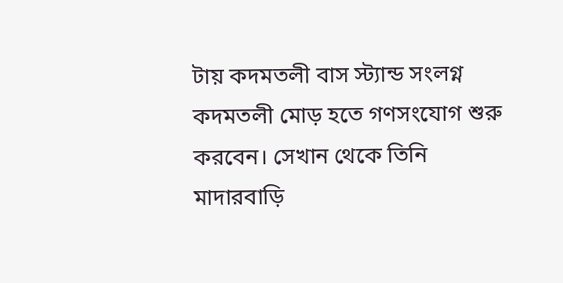টায় কদমতলী বাস স্ট্যান্ড সংলগ্ন কদমতলী মোড় হতে গণসংযোগ শুরু করবেন। সেখান থেকে তিনি মাদারবাড়ি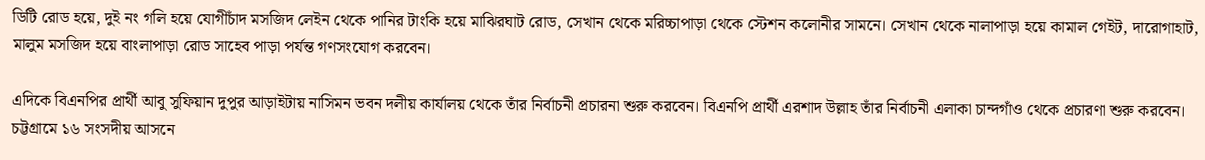ডিটি রোড হয়ে, দুই নং গলি হয়ে যোগীচাঁদ মসজিদ লেইন থেকে পানির টাংকি হয়ে মাঝিরঘাট রোড, সেখান থেকে মরিচ্চাপাড়া থেকে স্টেশন কলোনীর সামনে। সেখান থেকে নালাপাড়া হয়ে কামাল গেইট, দারোগাহাট, মালুম মসজিদ হয়ে বাংলাপাড়া রোড সাহেব পাড়া পর্যন্ত গণসংযোগ করবেন।

এদিকে বিএনপির প্রার্থী আবু সুফিয়ান দুপুর আড়াইটায় নাসিমন ভবন দলীয় কার্যালয় থেকে তাঁর নির্বাচনী প্রচারনা শুরু করবেন। বিএনপি প্রার্থী এরশাদ উল্লাহ তাঁর নির্বাচনী এলাকা চান্দগাঁও থেকে প্রচারণা শুরু করবেন। চট্টগ্রামে ১৬ সংসদীয় আসনে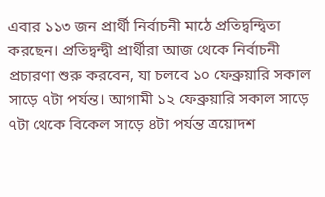এবার ১১৩ জন প্রার্থী নির্বাচনী মাঠে প্রতিদ্বন্দ্বিতা করছেন। প্রতিদ্বন্দ্বী প্রার্থীরা আজ থেকে নির্বাচনী প্রচারণা শুরু করবেন, যা চলবে ১০ ফেব্রুয়ারি সকাল সাড়ে ৭টা পর্যন্ত। আগামী ১২ ফেব্রুয়ারি সকাল সাড়ে ৭টা থেকে বিকেল সাড়ে ৪টা পর্যন্ত ত্রয়োদশ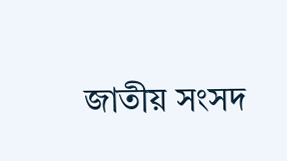জাতীয় সংসদ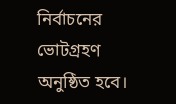নির্বাচনের ভোটগ্রহণ অনুষ্ঠিত হবে।